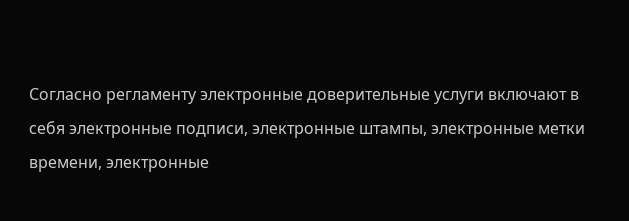Согласно регламенту электронные доверительные услуги включают в себя электронные подписи, электронные штампы, электронные метки времени, электронные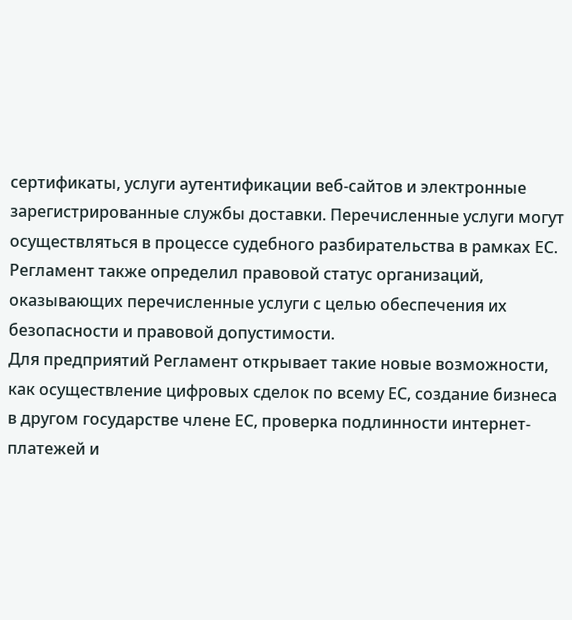сертификаты, услуги аутентификации веб-сайтов и электронные зарегистрированные службы доставки. Перечисленные услуги могут осуществляться в процессе судебного разбирательства в рамках ЕС. Регламент также определил правовой статус организаций, оказывающих перечисленные услуги с целью обеспечения их безопасности и правовой допустимости.
Для предприятий Регламент открывает такие новые возможности, как осуществление цифровых сделок по всему ЕС, создание бизнеса в другом государстве члене ЕС, проверка подлинности интернет-платежей и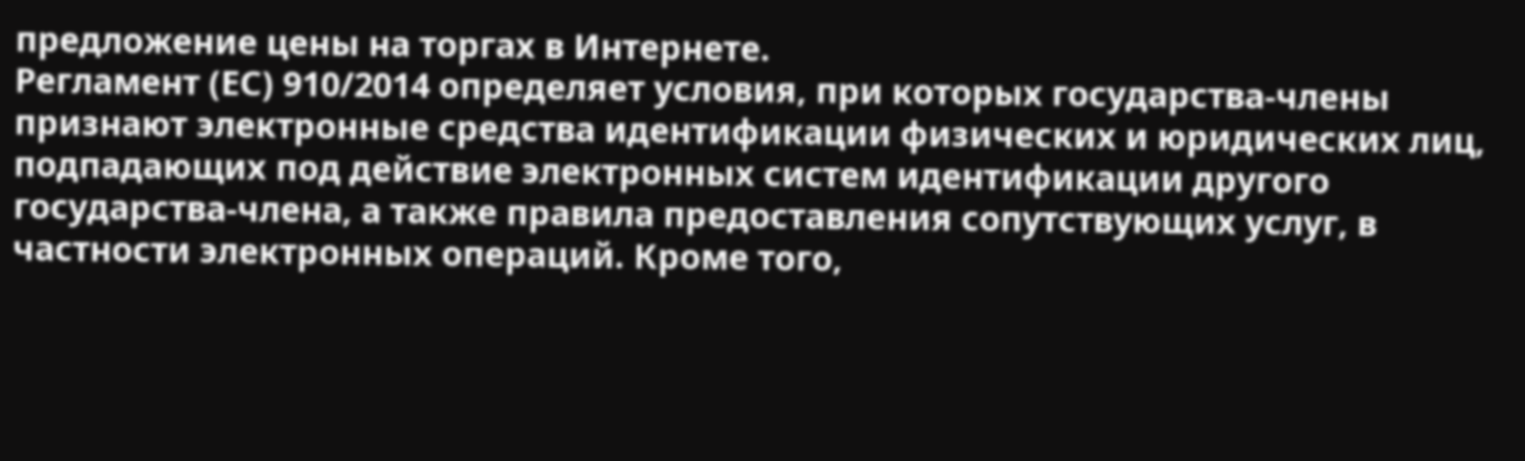предложение цены на торгах в Интернете.
Регламент (ЕС) 910/2014 определяет условия, при которых государства-члены признают электронные средства идентификации физических и юридических лиц, подпадающих под действие электронных систем идентификации другого государства-члена, а также правила предоставления сопутствующих услуг, в частности электронных операций. Кроме того,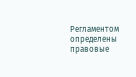Регламентом определены правовые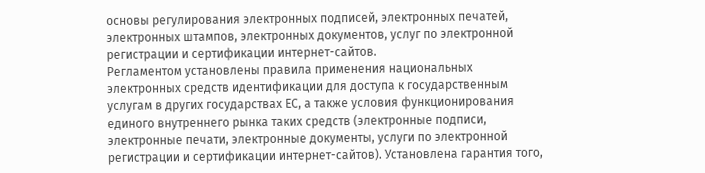основы регулирования электронных подписей, электронных печатей, электронных штампов, электронных документов, услуг по электронной регистрации и сертификации интернет-сайтов.
Регламентом установлены правила применения национальных электронных средств идентификации для доступа к государственным услугам в других государствах ЕС, а также условия функционирования единого внутреннего рынка таких средств (электронные подписи, электронные печати, электронные документы, услуги по электронной регистрации и сертификации интернет-сайтов). Установлена гарантия того,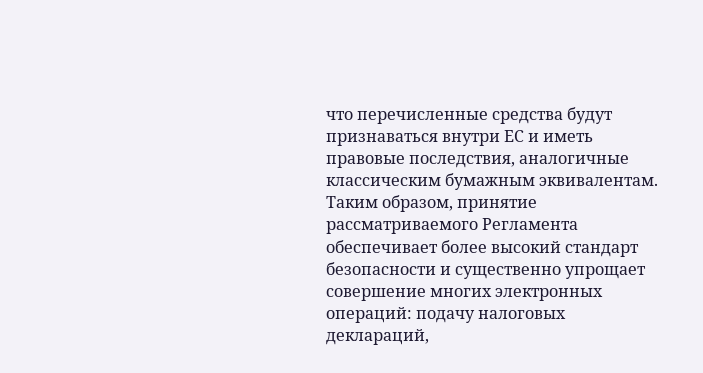что перечисленные средства будут признаваться внутри ЕС и иметь правовые последствия, аналогичные классическим бумажным эквивалентам.
Таким образом, принятие рассматриваемого Регламента обеспечивает более высокий стандарт безопасности и существенно упрощает совершение многих электронных операций: подачу налоговых деклараций,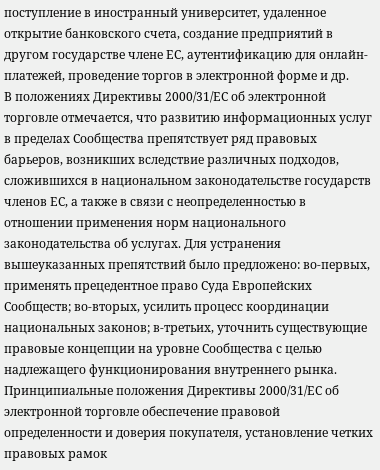поступление в иностранный университет, удаленное открытие банковского счета, создание предприятий в другом государстве члене ЕС, аутентификацию для онлайн-платежей, проведение торгов в электронной форме и др.
В положениях Директивы 2000/31/ЕС об электронной торговле отмечается, что развитию информационных услуг в пределах Сообщества препятствует ряд правовых барьеров, возникших вследствие различных подходов, сложившихся в национальном законодательстве государств членов ЕС, а также в связи с неопределенностью в отношении применения норм национального законодательства об услугах. Для устранения вышеуказанных препятствий было предложено: во-первых, применять прецедентное право Суда Европейских Сообществ; во-вторых, усилить процесс координации национальных законов; в-третьих, уточнить существующие правовые концепции на уровне Сообщества с целью надлежащего функционирования внутреннего рынка.
Принципиальные положения Директивы 2000/31/ЕС об электронной торговле обеспечение правовой определенности и доверия покупателя, установление четких правовых рамок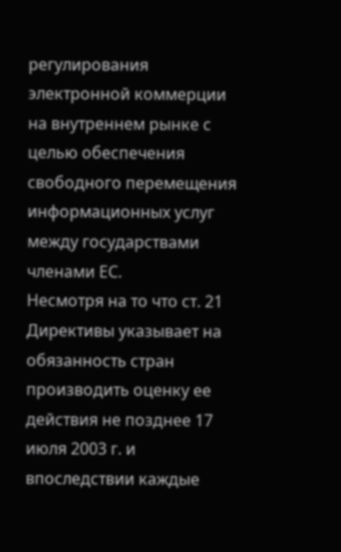регулирования электронной коммерции на внутреннем рынке с целью обеспечения свободного перемещения информационных услуг между государствами членами ЕС.
Несмотря на то что ст. 21 Директивы указывает на обязанность стран производить оценку ее действия не позднее 17 июля 2003 г. и впоследствии каждые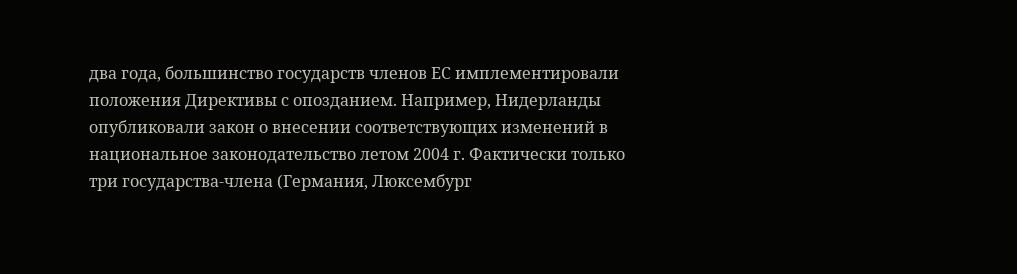два года, большинство государств членов ЕС имплементировали положения Директивы с опозданием. Например, Нидерланды опубликовали закон о внесении соответствующих изменений в национальное законодательство летом 2004 г. Фактически только три государства-члена (Германия, Люксембург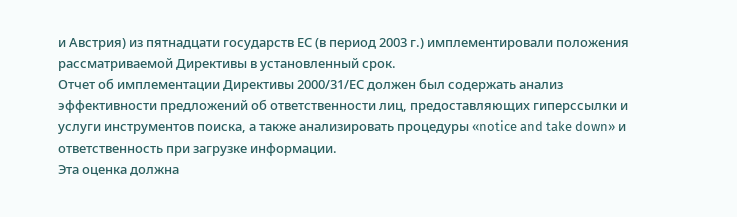и Австрия) из пятнадцати государств ЕС (в период 2003 г.) имплементировали положения рассматриваемой Директивы в установленный срок.
Отчет об имплементации Директивы 2000/31/ЕС должен был содержать анализ эффективности предложений об ответственности лиц, предоставляющих гиперссылки и услуги инструментов поиска, а также анализировать процедуры «notice and take down» и ответственность при загрузке информации.
Эта оценка должна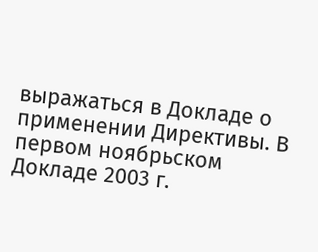выражаться в Докладе о применении Директивы. В первом ноябрьском Докладе 2003 г.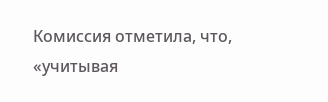Комиссия отметила, что, «учитывая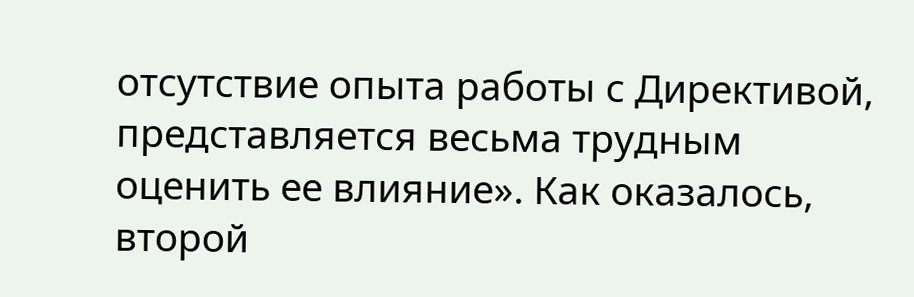отсутствие опыта работы с Директивой, представляется весьма трудным оценить ее влияние». Как оказалось, второй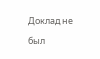Доклад не был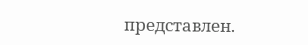представлен.